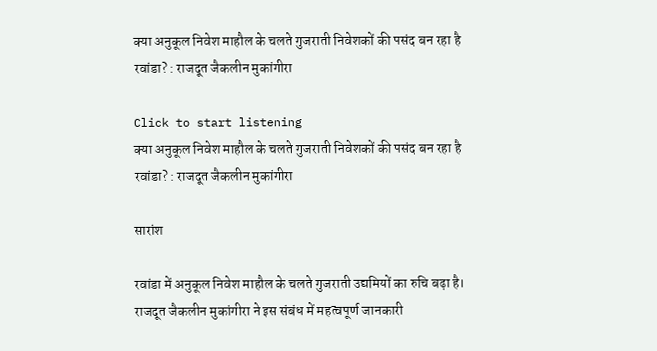क्या अनुकूल निवेश माहौल के चलते गुजराती निवेशकों की पसंद बन रहा है रवांडा? : राजदूत जैकलीन मुकांगीरा

Click to start listening
क्या अनुकूल निवेश माहौल के चलते गुजराती निवेशकों की पसंद बन रहा है रवांडा? : राजदूत जैकलीन मुकांगीरा

सारांश

रवांडा में अनुकूल निवेश माहौल के चलते गुजराती उद्यमियों का रुचि बढ़ा है। राजदूत जैकलीन मुकांगीरा ने इस संबंध में महत्वपूर्ण जानकारी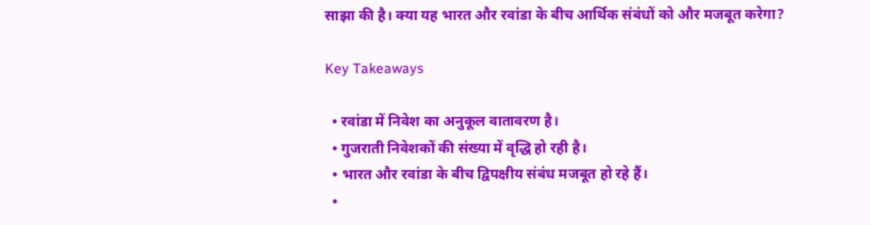साझा की है। क्या यह भारत और रवांडा के बीच आर्थिक संबंधों को और मजबूत करेगा?

Key Takeaways

  • रवांडा में निवेश का अनुकूल वातावरण है।
  • गुजराती निवेशकों की संख्या में वृद्धि हो रही है।
  • भारत और रवांडा के बीच द्विपक्षीय संबंध मजबूत हो रहे हैं।
  •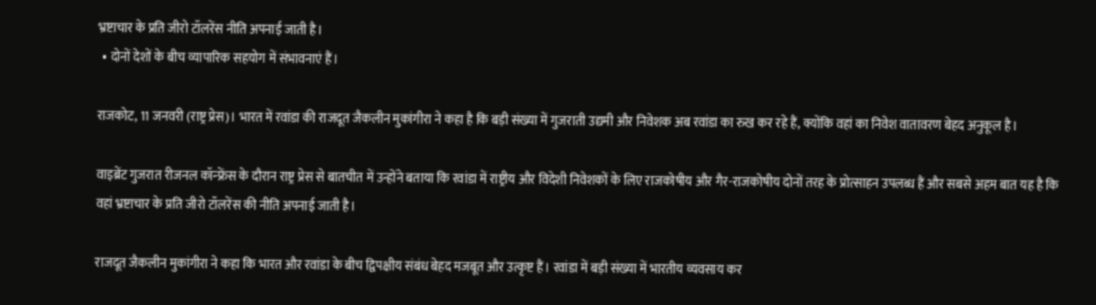भ्रष्टाचार के प्रति जीरो टॉलरेंस नीति अपनाई जाती है।
  • दोनों देशों के बीच व्यापारिक सहयोग में संभावनाएं हैं।

राजकोट, 11 जनवरी (राष्ट्र प्रेस)। भारत में रवांडा की राजदूत जैकलीन मुकांगीरा ने कहा है कि बड़ी संख्या में गुजराती उद्यमी और निवेशक अब रवांडा का रुख कर रहे हैं, क्योंकि वहां का निवेश वातावरण बेहद अनुकूल है।

वाइब्रेंट गुजरात रीजनल कॉन्फ्रेंस के दौरान राष्ट्र प्रेस से बातचीत में उन्होंने बताया कि रवांडा में राष्ट्रीय और विदेशी निवेशकों के लिए राजकोषीय और गैर-राजकोषीय दोनों तरह के प्रोत्साहन उपलब्ध हैं और सबसे अहम बात यह है कि वहां भ्रष्टाचार के प्रति जीरो टॉलरेंस की नीति अपनाई जाती है।

राजदूत जैकलीन मुकांगीरा ने कहा कि भारत और रवांडा के बीच द्विपक्षीय संबंध बेहद मजबूत और उत्कृष्ट हैं। रवांडा में बड़ी संख्या में भारतीय व्यवसाय कर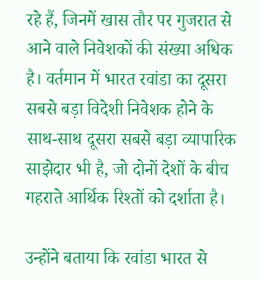रहे हैं, जिनमें खास तौर पर गुजरात से आने वाले निवेशकों की संख्या अधिक है। वर्तमान में भारत रवांडा का दूसरा सबसे बड़ा विदेशी निवेशक होने के साथ-साथ दूसरा सबसे बड़ा व्यापारिक साझेदार भी है, जो दोनों देशों के बीच गहराते आर्थिक रिश्तों को दर्शाता है।

उन्होंने बताया कि रवांडा भारत से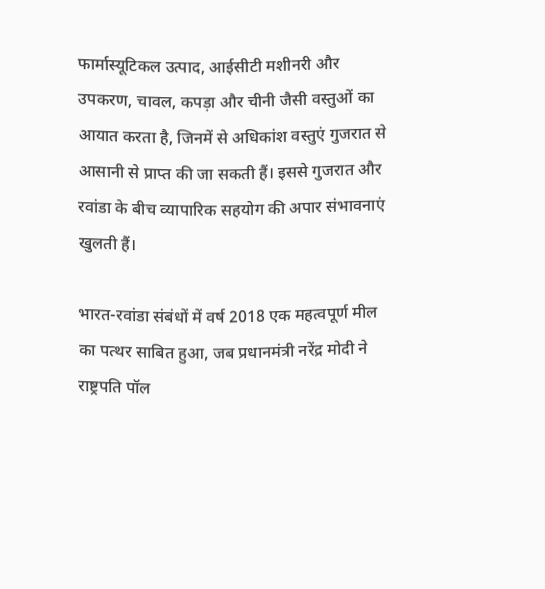फार्मास्यूटिकल उत्पाद, आईसीटी मशीनरी और उपकरण, चावल, कपड़ा और चीनी जैसी वस्तुओं का आयात करता है, जिनमें से अधिकांश वस्तुएं गुजरात से आसानी से प्राप्त की जा सकती हैं। इससे गुजरात और रवांडा के बीच व्यापारिक सहयोग की अपार संभावनाएं खुलती हैं।

भारत-रवांडा संबंधों में वर्ष 2018 एक महत्वपूर्ण मील का पत्थर साबित हुआ, जब प्रधानमंत्री नरेंद्र मोदी ने राष्ट्रपति पॉल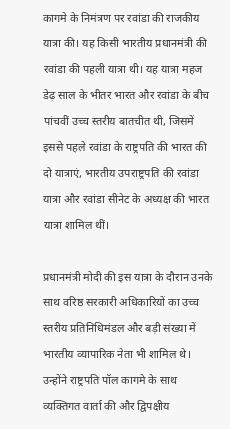कागमे के निमंत्रण पर रवांडा की राजकीय यात्रा की। यह किसी भारतीय प्रधानमंत्री की रवांडा की पहली यात्रा थी। यह यात्रा महज डेढ़ साल के भीतर भारत और रवांडा के बीच पांचवीं उच्च स्तरीय बातचीत थी, जिसमें इससे पहले रवांडा के राष्ट्रपति की भारत की दो यात्राएं, भारतीय उपराष्ट्रपति की रवांडा यात्रा और रवांडा सीनेट के अध्यक्ष की भारत यात्रा शामिल थीं।

प्रधानमंत्री मोदी की इस यात्रा के दौरान उनके साथ वरिष्ठ सरकारी अधिकारियों का उच्च स्तरीय प्रतिनिधिमंडल और बड़ी संख्या में भारतीय व्यापारिक नेता भी शामिल थे। उन्होंने राष्ट्रपति पॉल कागमे के साथ व्यक्तिगत वार्ता की और द्विपक्षीय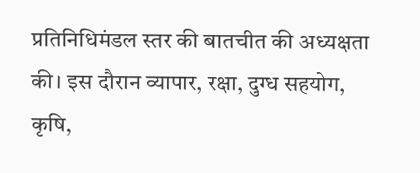प्रतिनिधिमंडल स्तर की बातचीत की अध्यक्षता की। इस दौरान व्यापार, रक्षा, दुग्ध सहयोग, कृषि,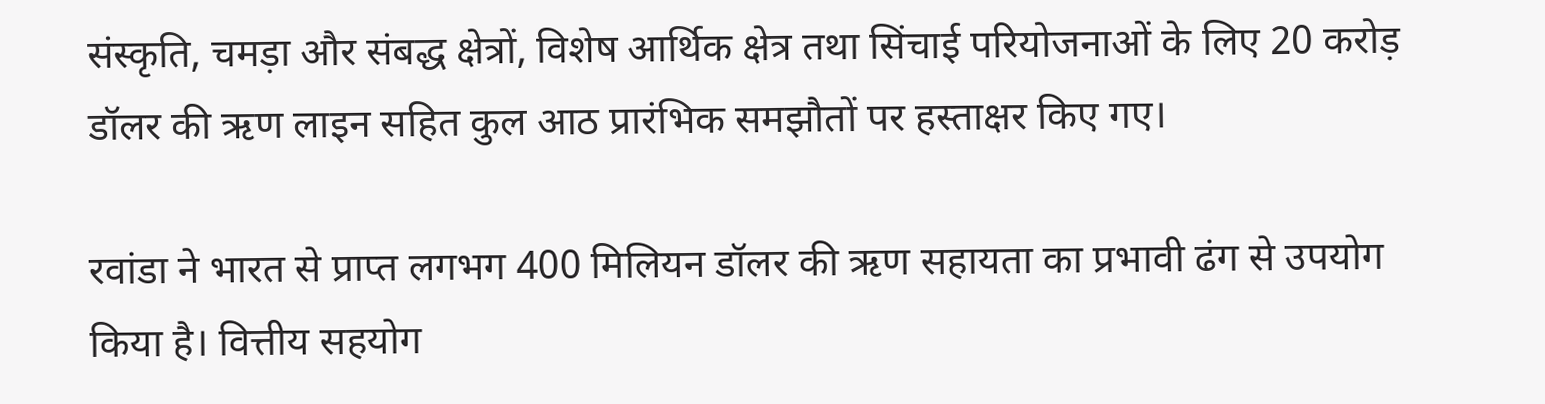संस्कृति, चमड़ा और संबद्ध क्षेत्रों, विशेष आर्थिक क्षेत्र तथा सिंचाई परियोजनाओं के लिए 20 करोड़ डॉलर की ऋण लाइन सहित कुल आठ प्रारंभिक समझौतों पर हस्ताक्षर किए गए।

रवांडा ने भारत से प्राप्त लगभग 400 मिलियन डॉलर की ऋण सहायता का प्रभावी ढंग से उपयोग किया है। वित्तीय सहयोग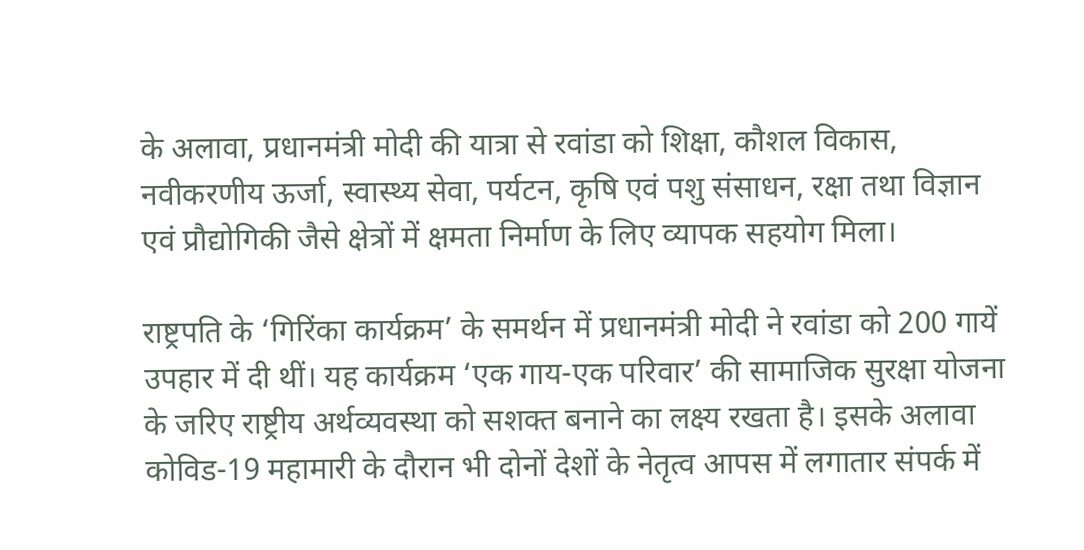के अलावा, प्रधानमंत्री मोदी की यात्रा से रवांडा को शिक्षा, कौशल विकास, नवीकरणीय ऊर्जा, स्वास्थ्य सेवा, पर्यटन, कृषि एवं पशु संसाधन, रक्षा तथा विज्ञान एवं प्रौद्योगिकी जैसे क्षेत्रों में क्षमता निर्माण के लिए व्यापक सहयोग मिला।

राष्ट्रपति के ‘गिरिंका कार्यक्रम’ के समर्थन में प्रधानमंत्री मोदी ने रवांडा को 200 गायें उपहार में दी थीं। यह कार्यक्रम ‘एक गाय-एक परिवार’ की सामाजिक सुरक्षा योजना के जरिए राष्ट्रीय अर्थव्यवस्था को सशक्त बनाने का लक्ष्य रखता है। इसके अलावा कोविड-19 महामारी के दौरान भी दोनों देशों के नेतृत्व आपस में लगातार संपर्क में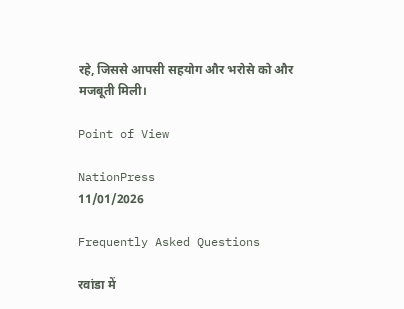रहे, जिससे आपसी सहयोग और भरोसे को और मजबूती मिली।

Point of View

NationPress
11/01/2026

Frequently Asked Questions

रवांडा में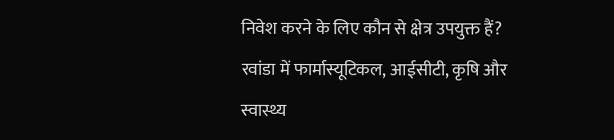निवेश करने के लिए कौन से क्षेत्र उपयुक्त हैं?
रवांडा में फार्मास्यूटिकल, आईसीटी, कृषि और स्वास्थ्य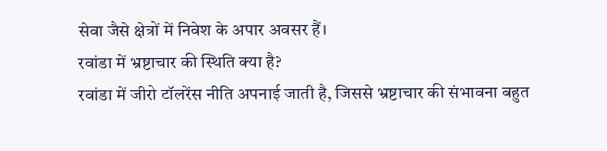सेवा जैसे क्षेत्रों में निवेश के अपार अवसर हैं।
रवांडा में भ्रष्टाचार की स्थिति क्या है?
रवांडा में जीरो टॉलरेंस नीति अपनाई जाती है, जिससे भ्रष्टाचार की संभावना बहुत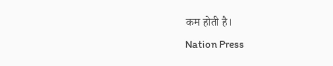कम होती है।
Nation Press